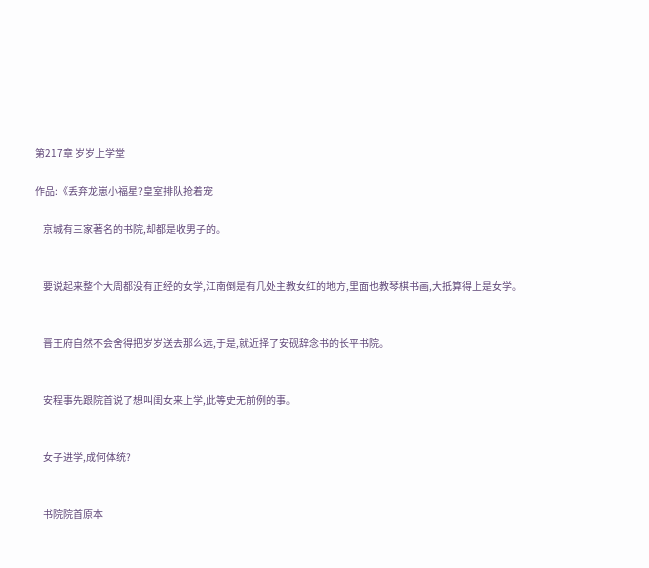第217章 岁岁上学堂

作品:《丢弃龙崽小福星?皇室排队抢着宠

    京城有三家著名的书院,却都是收男子的。


    要说起来整个大周都没有正经的女学,江南倒是有几处主教女红的地方,里面也教琴棋书画,大抵算得上是女学。


    晋王府自然不会舍得把岁岁送去那么远,于是,就近择了安砚辞念书的长平书院。


    安程事先跟院首说了想叫闺女来上学,此等史无前例的事。


    女子进学,成何体统?


    书院院首原本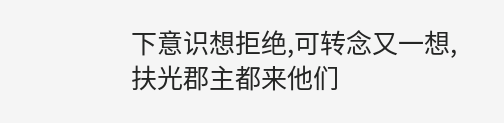下意识想拒绝,可转念又一想,扶光郡主都来他们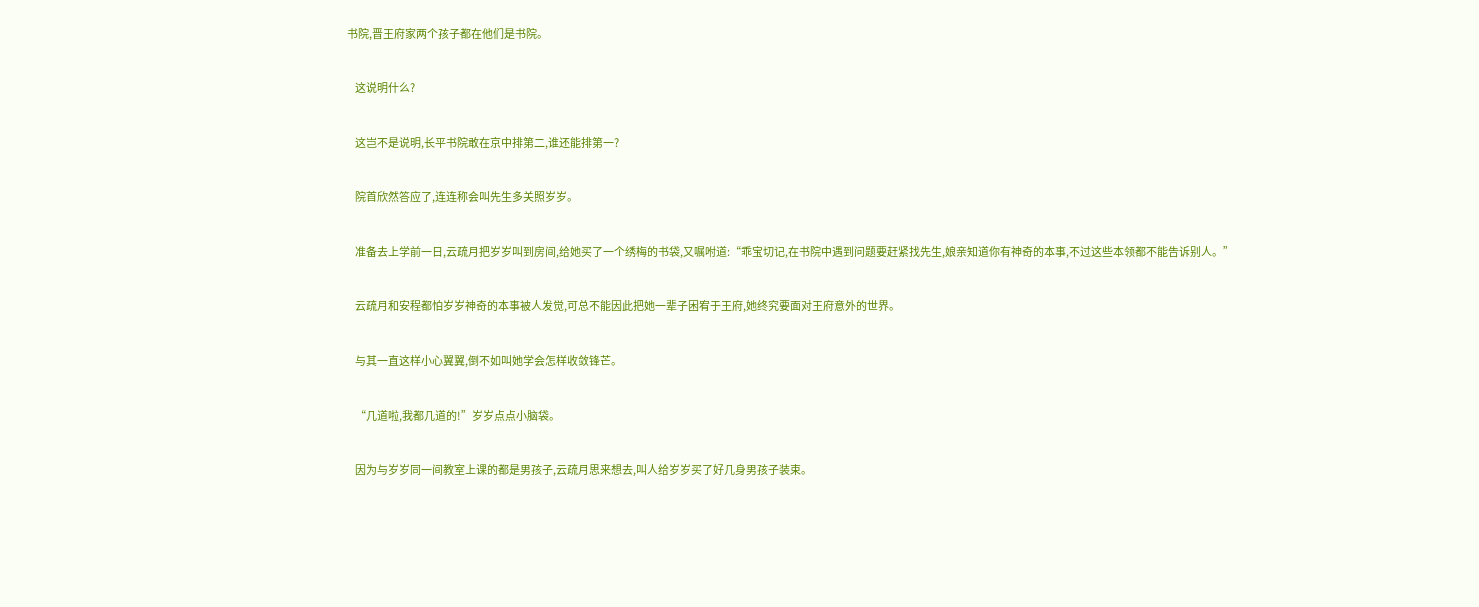书院,晋王府家两个孩子都在他们是书院。


    这说明什么?


    这岂不是说明,长平书院敢在京中排第二,谁还能排第一?


    院首欣然答应了,连连称会叫先生多关照岁岁。


    准备去上学前一日,云疏月把岁岁叫到房间,给她买了一个绣梅的书袋,又嘱咐道:“乖宝切记,在书院中遇到问题要赶紧找先生,娘亲知道你有神奇的本事,不过这些本领都不能告诉别人。”


    云疏月和安程都怕岁岁神奇的本事被人发觉,可总不能因此把她一辈子困宥于王府,她终究要面对王府意外的世界。


    与其一直这样小心翼翼,倒不如叫她学会怎样收敛锋芒。


    “几道啦,我都几道的!”岁岁点点小脑袋。


    因为与岁岁同一间教室上课的都是男孩子,云疏月思来想去,叫人给岁岁买了好几身男孩子装束。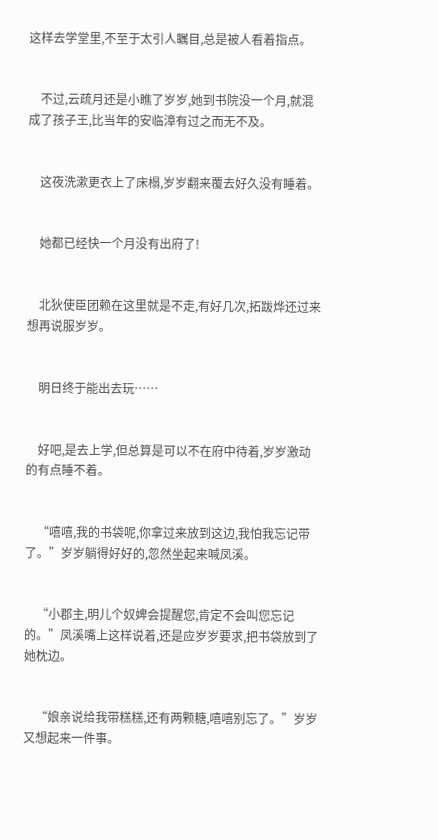这样去学堂里,不至于太引人瞩目,总是被人看着指点。


    不过,云疏月还是小瞧了岁岁,她到书院没一个月,就混成了孩子王,比当年的安临漳有过之而无不及。


    这夜洗漱更衣上了床榻,岁岁翻来覆去好久没有睡着。


    她都已经快一个月没有出府了!


    北狄使臣团赖在这里就是不走,有好几次,拓跋烨还过来想再说服岁岁。


    明日终于能出去玩……


    好吧,是去上学,但总算是可以不在府中待着,岁岁激动的有点睡不着。


    “嘻嘻,我的书袋呢,你拿过来放到这边,我怕我忘记带了。”岁岁躺得好好的,忽然坐起来喊凤溪。


    “小郡主,明儿个奴婢会提醒您,肯定不会叫您忘记的。”凤溪嘴上这样说着,还是应岁岁要求,把书袋放到了她枕边。


    “娘亲说给我带糕糕,还有两颗糖,嘻嘻别忘了。”岁岁又想起来一件事。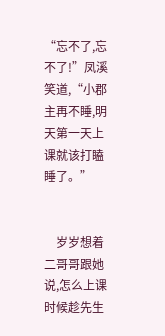“忘不了,忘不了!”凤溪笑道,“小郡主再不睡,明天第一天上课就该打瞌睡了。”


    岁岁想着二哥哥跟她说,怎么上课时候趁先生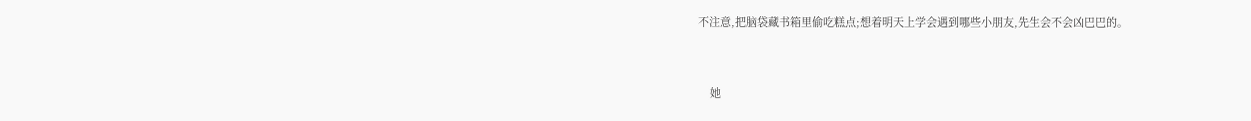不注意,把脑袋藏书箱里偷吃糕点;想着明天上学会遇到哪些小朋友,先生会不会凶巴巴的。


    她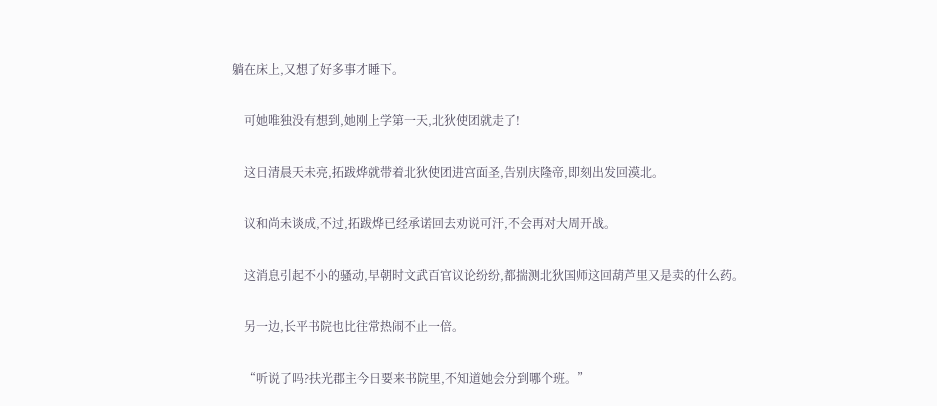躺在床上,又想了好多事才睡下。


    可她唯独没有想到,她刚上学第一天,北狄使团就走了!


    这日清晨天未亮,拓跋烨就带着北狄使团进宫面圣,告别庆隆帝,即刻出发回漠北。


    议和尚未谈成,不过,拓跋烨已经承诺回去劝说可汗,不会再对大周开战。


    这消息引起不小的骚动,早朝时文武百官议论纷纷,都揣测北狄国师这回葫芦里又是卖的什么药。


    另一边,长平书院也比往常热闹不止一倍。


    “听说了吗?扶光郡主今日要来书院里,不知道她会分到哪个班。”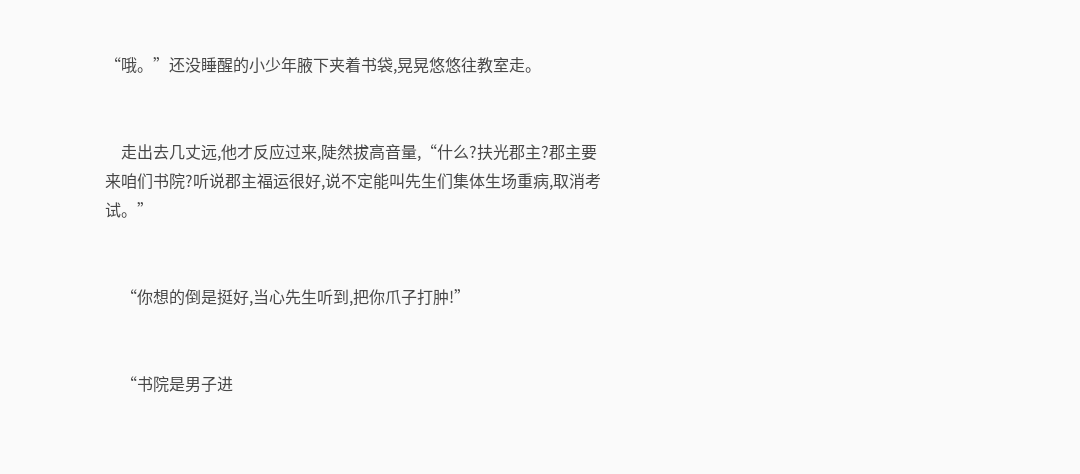“哦。”还没睡醒的小少年腋下夹着书袋,晃晃悠悠往教室走。


    走出去几丈远,他才反应过来,陡然拔高音量,“什么?扶光郡主?郡主要来咱们书院?听说郡主福运很好,说不定能叫先生们集体生场重病,取消考试。”


    “你想的倒是挺好,当心先生听到,把你爪子打肿!”


    “书院是男子进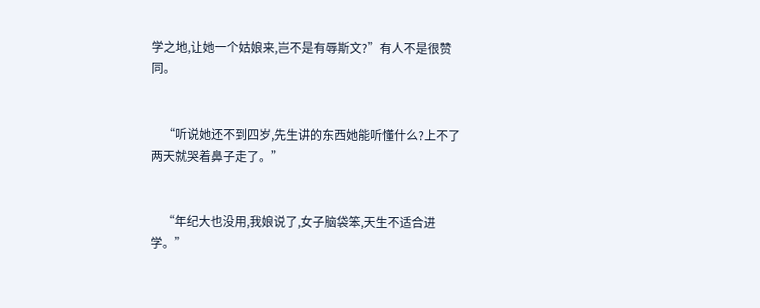学之地,让她一个姑娘来,岂不是有辱斯文?”有人不是很赞同。


    “听说她还不到四岁,先生讲的东西她能听懂什么?上不了两天就哭着鼻子走了。”


    “年纪大也没用,我娘说了,女子脑袋笨,天生不适合进学。”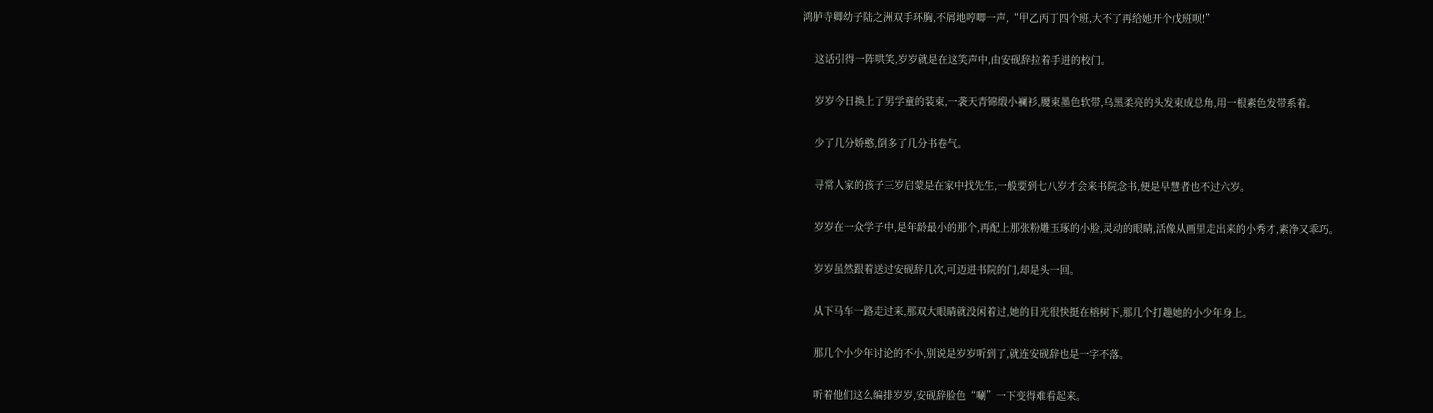鸿胪寺卿幼子陆之洲双手环胸,不屑地哼唧一声,“甲乙丙丁四个班,大不了再给她开个戊班呗!”


    这话引得一阵哄笑,岁岁就是在这笑声中,由安砚辞拉着手进的校门。


    岁岁今日换上了男学童的装束,一袭天青锦缎小襕衫,腰束墨色软带,乌黑柔亮的头发束成总角,用一根素色发带系着。


    少了几分娇憨,倒多了几分书卷气。


    寻常人家的孩子三岁启蒙是在家中找先生,一般要到七八岁才会来书院念书,便是早慧者也不过六岁。


    岁岁在一众学子中,是年龄最小的那个,再配上那张粉雕玉琢的小脸,灵动的眼睛,活像从画里走出来的小秀才,素净又乖巧。


    岁岁虽然跟着送过安砚辞几次,可迈进书院的门,却是头一回。


    从下马车一路走过来,那双大眼睛就没闲着过,她的目光很快挺在榕树下,那几个打趣她的小少年身上。


    那几个小少年讨论的不小,别说是岁岁听到了,就连安砚辞也是一字不落。


    听着他们这么编排岁岁,安砚辞脸色“唰”一下变得难看起来。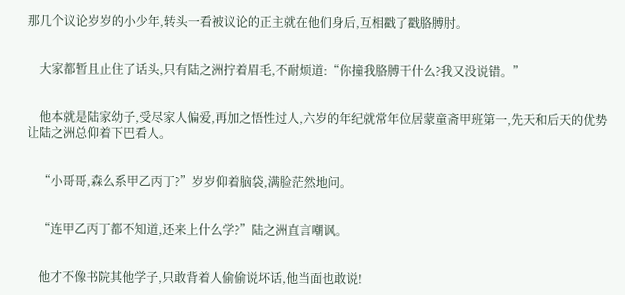那几个议论岁岁的小少年,转头一看被议论的正主就在他们身后,互相戳了戳胳膊肘。


    大家都暂且止住了话头,只有陆之洲拧着眉毛,不耐烦道:“你撞我胳膊干什么?我又没说错。”


    他本就是陆家幼子,受尽家人偏爱,再加之悟性过人,六岁的年纪就常年位居蒙童斋甲班第一,先天和后天的优势让陆之洲总仰着下巴看人。


    “小哥哥,森么系甲乙丙丁?”岁岁仰着脑袋,满脸茫然地问。


    “连甲乙丙丁都不知道,还来上什么学?”陆之洲直言嘲讽。


    他才不像书院其他学子,只敢背着人偷偷说坏话,他当面也敢说!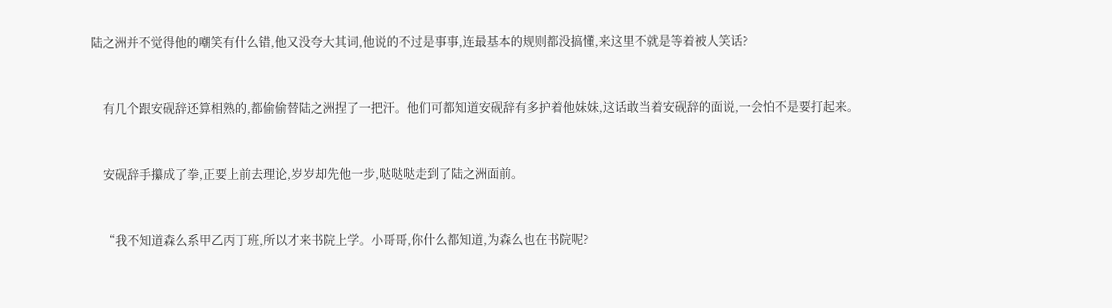陆之洲并不觉得他的嘲笑有什么错,他又没夸大其词,他说的不过是事事,连最基本的规则都没搞懂,来这里不就是等着被人笑话?


    有几个跟安砚辞还算相熟的,都偷偷替陆之洲捏了一把汗。他们可都知道安砚辞有多护着他妹妹,这话敢当着安砚辞的面说,一会怕不是要打起来。


    安砚辞手攥成了拳,正要上前去理论,岁岁却先他一步,哒哒哒走到了陆之洲面前。


    “我不知道森么系甲乙丙丁班,所以才来书院上学。小哥哥,你什么都知道,为森么也在书院呢?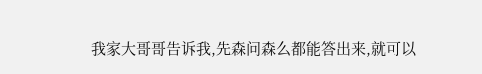我家大哥哥告诉我,先森问森么都能答出来,就可以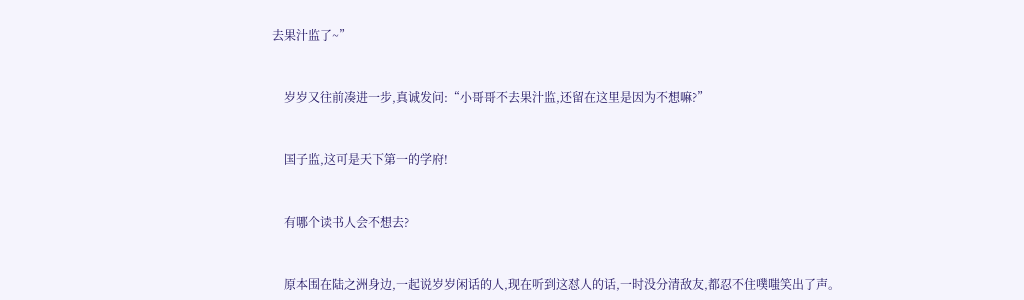去果汁监了~”


    岁岁又往前凑进一步,真诚发问:“小哥哥不去果汁监,还留在这里是因为不想嘛?”


    国子监,这可是天下第一的学府!


    有哪个读书人会不想去?


    原本围在陆之洲身边,一起说岁岁闲话的人,现在听到这怼人的话,一时没分清敌友,都忍不住噗嗤笑出了声。